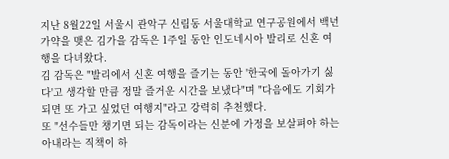지난 8월22일 서울시 관악구 신림동 서울대학교 연구공원에서 백년가약을 맺은 김가을 감독은 1주일 동안 인도네시아 발리로 신혼 여행을 다녀왔다.
김 감독은 "발리에서 신혼 여행을 즐기는 동안 '한국에 돌아가기 싫다'고 생각할 만큼 정말 즐거운 시간을 보냈다"며 "다음에도 기회가 되면 또 가고 싶었던 여행지"라고 강력히 추천했다.
또 "선수들만 챙기면 되는 감독이라는 신분에 가정을 보살펴야 하는 아내라는 직책이 하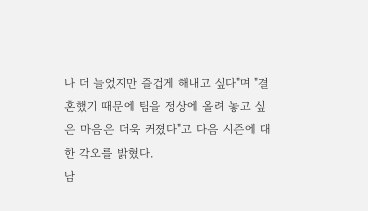나 더 늘었지만 즐겁게 해내고 싶다"며 "결혼했기 때문에 팀을 정상에 올려 놓고 싶은 마음은 더욱 커졌다"고 다음 시즌에 대한 각오를 밝혔다.
남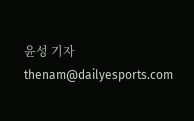윤성 기자 thenam@dailyesports.com